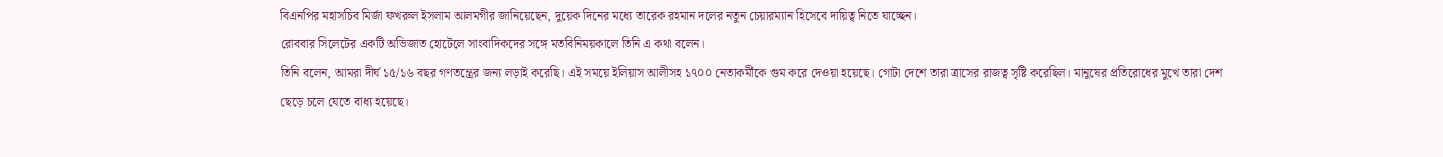বিএনপির মহাসচিব মির্জা ফখরুল ইসলাম আলমগীর জানিয়েছেন, দুয়েক দিনের মধ্যে তারেক রহমান দলের নতুন চেয়ারম্যান হিসেবে দায়িত্ব নিতে যাচ্ছেন।
রোববার সিলেটের একটি অভিজাত হোটেলে সাংবাদিকদের সঙ্গে মতবিনিময়কালে তিনি এ কথা বলেন।
তিনি বলেন, আমরা দীর্ঘ ১৫/১৬ বছর গণতন্ত্রের জন্য লড়াই করেছি। এই সময়ে ইলিয়াস আলীসহ ১৭০০ নেতাকর্মীকে গুম করে দেওয়া হয়েছে। গোটা দেশে তারা ত্রাসের রাজত্ব সৃষ্টি করেছিল। মানুষের প্রতিরোধের মুখে তারা দেশ ছেড়ে চলে যেতে বাধ্য হয়েছে।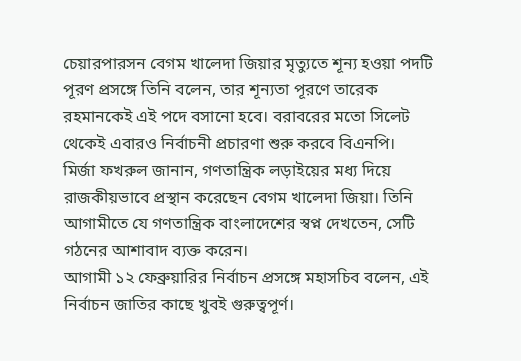চেয়ারপারসন বেগম খালেদা জিয়ার মৃত্যুতে শূন্য হওয়া পদটি পূরণ প্রসঙ্গে তিনি বলেন, তার শূন্যতা পূরণে তারেক রহমানকেই এই পদে বসানো হবে। বরাবরের মতো সিলেট থেকেই এবারও নির্বাচনী প্রচারণা শুরু করবে বিএনপি।
মির্জা ফখরুল জানান, গণতান্ত্রিক লড়াইয়ের মধ্য দিয়ে রাজকীয়ভাবে প্রস্থান করেছেন বেগম খালেদা জিয়া। তিনি আগামীতে যে গণতান্ত্রিক বাংলাদেশের স্বপ্ন দেখতেন, সেটি গঠনের আশাবাদ ব্যক্ত করেন।
আগামী ১২ ফেব্রুয়ারির নির্বাচন প্রসঙ্গে মহাসচিব বলেন, এই নির্বাচন জাতির কাছে খুবই গুরুত্বপূর্ণ।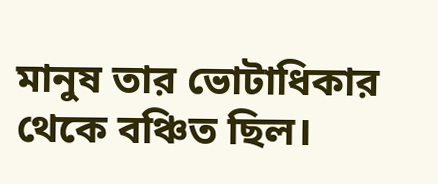মানুষ তার ভোটাধিকার থেকে বঞ্চিত ছিল।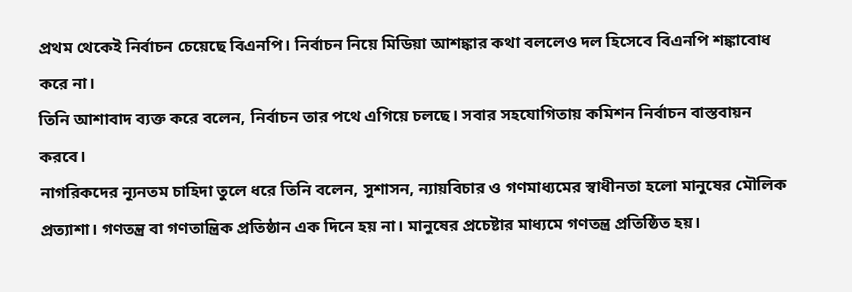প্রথম থেকেই নির্বাচন চেয়েছে বিএনপি। নির্বাচন নিয়ে মিডিয়া আশঙ্কার কথা বললেও দল হিসেবে বিএনপি শঙ্কাবোধ করে না।
তিনি আশাবাদ ব্যক্ত করে বলেন, নির্বাচন তার পথে এগিয়ে চলছে। সবার সহযোগিতায় কমিশন নির্বাচন বাস্তবায়ন করবে।
নাগরিকদের ন্যূনতম চাহিদা তুলে ধরে তিনি বলেন, সুশাসন, ন্যায়বিচার ও গণমাধ্যমের স্বাধীনতা হলো মানুষের মৌলিক প্রত্যাশা। গণতন্ত্র বা গণতান্ত্রিক প্রতিষ্ঠান এক দিনে হয় না। মানুষের প্রচেষ্টার মাধ্যমে গণতন্ত্র প্রতিষ্ঠিত হয়।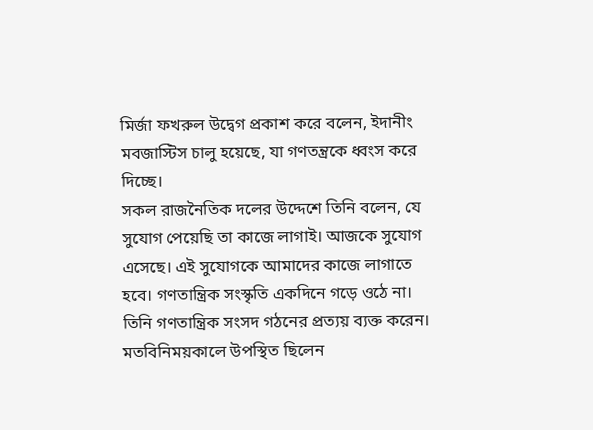মির্জা ফখরুল উদ্বেগ প্রকাশ করে বলেন, ইদানীং মবজাস্টিস চালু হয়েছে, যা গণতন্ত্রকে ধ্বংস করে দিচ্ছে।
সকল রাজনৈতিক দলের উদ্দেশে তিনি বলেন, যে সুযোগ পেয়েছি তা কাজে লাগাই। আজকে সুযোগ এসেছে। এই সুযোগকে আমাদের কাজে লাগাতে হবে। গণতান্ত্রিক সংস্কৃতি একদিনে গড়ে ওঠে না। তিনি গণতান্ত্রিক সংসদ গঠনের প্রত্যয় ব্যক্ত করেন।
মতবিনিময়কালে উপস্থিত ছিলেন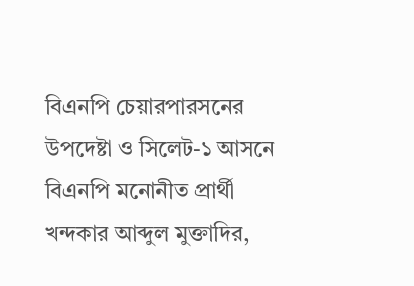বিএনপি চেয়ারপারসনের উপদেষ্টা ও সিলেট-১ আসনে বিএনপি মনোনীত প্রার্থী খন্দকার আব্দুল মুক্তাদির,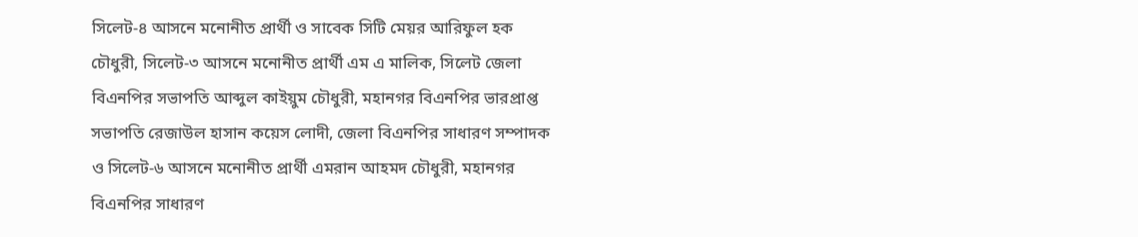সিলেট-৪ আসনে মনোনীত প্রার্থী ও সাবেক সিটি মেয়র আরিফুল হক চৌধুরী, সিলেট-৩ আসনে মনোনীত প্রার্থী এম এ মালিক, সিলেট জেলা বিএনপির সভাপতি আব্দুল কাইয়ুম চৌধুরী, মহানগর বিএনপির ভারপ্রাপ্ত সভাপতি রেজাউল হাসান কয়েস লোদী, জেলা বিএনপির সাধারণ সম্পাদক ও সিলেট-৬ আসনে মনোনীত প্রার্থী এমরান আহমদ চৌধুরী, মহানগর বিএনপির সাধারণ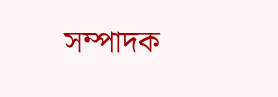সম্পাদক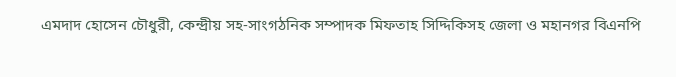এমদাদ হোসেন চৌধুরী, কেন্দ্রীয় সহ-সাংগঠনিক সম্পাদক মিফতাহ সিদ্দিকিসহ জেলা ও মহানগর বিএনপি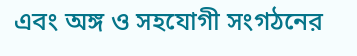এবং অঙ্গ ও সহযোগী সংগঠনের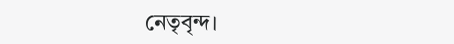নেতৃবৃন্দ।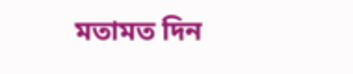মতামত দিন